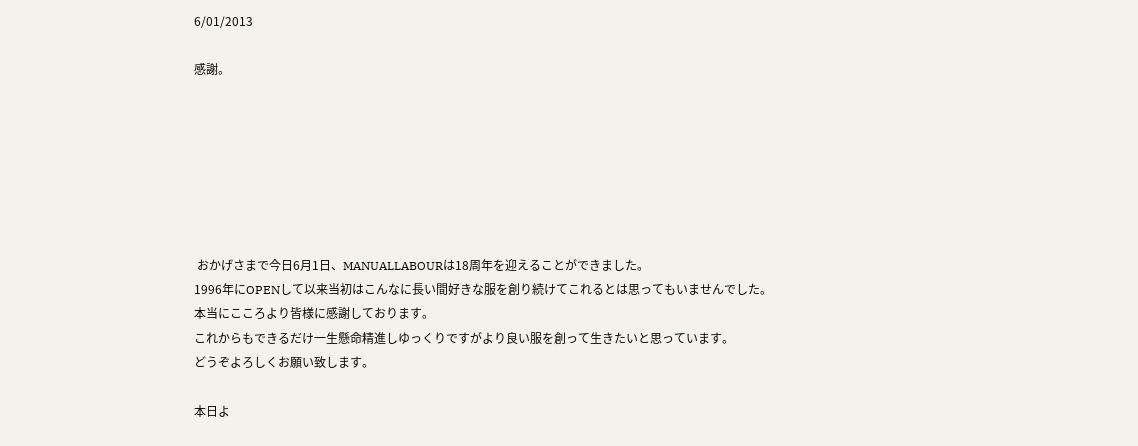6/01/2013

感謝。







 おかげさまで今日6月1日、MANUALLABOURは18周年を迎えることができました。
1996年にOPENして以来当初はこんなに長い間好きな服を創り続けてこれるとは思ってもいませんでした。
本当にこころより皆様に感謝しております。
これからもできるだけ一生懸命精進しゆっくりですがより良い服を創って生きたいと思っています。
どうぞよろしくお願い致します。

本日よ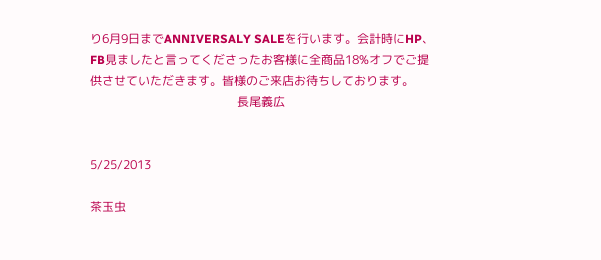り6月9日までANNIVERSALY SALEを行います。会計時にHP、FB見ましたと言ってくださったお客様に全商品18%オフでご提供させていただきます。皆様のご来店お待ちしております。
                                                 長尾義広


5/25/2013

茶玉虫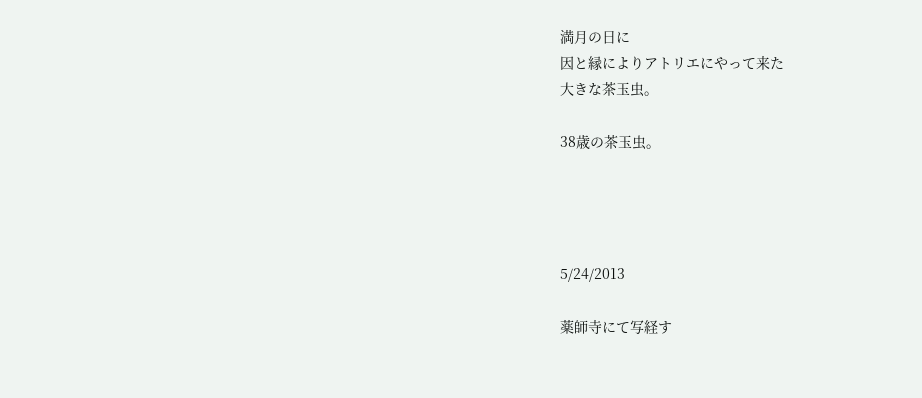満月の日に
因と縁によりアトリエにやって来た
大きな茶玉虫。

38歳の茶玉虫。




5/24/2013

薬師寺にて写経す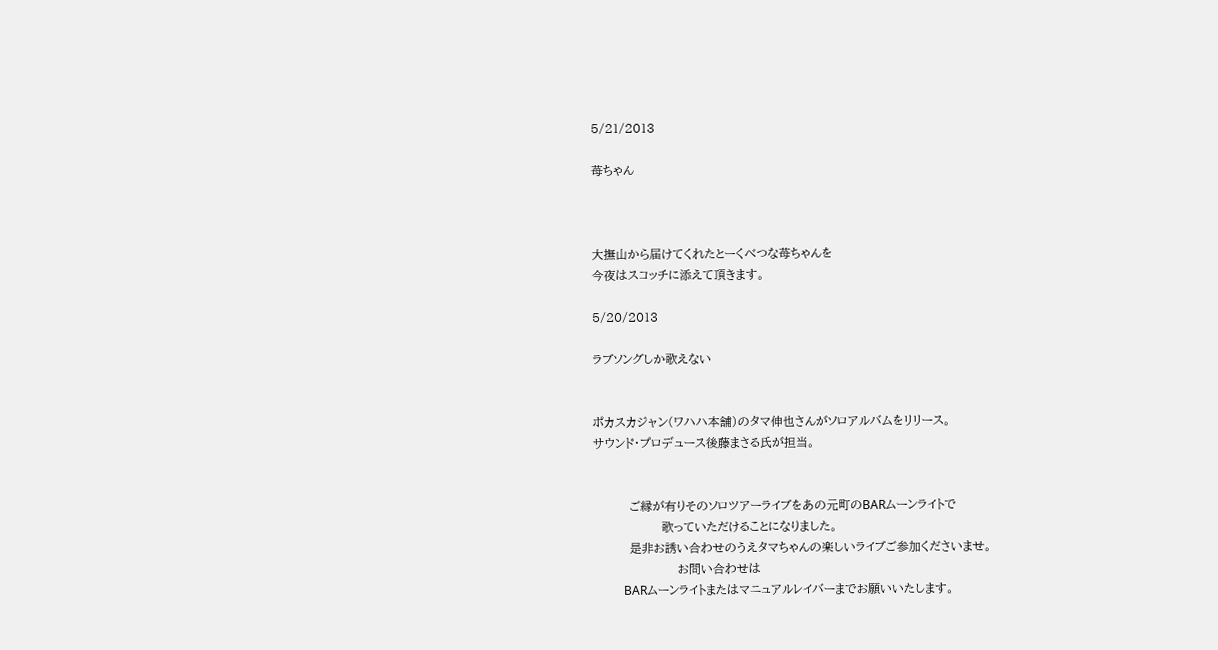5/21/2013

苺ちゃん



大撫山から届けてくれたとーくべつな苺ちゃんを
今夜はスコッチに添えて頂きます。

5/20/2013

ラブソングしか歌えない


ポカスカジャン(ワハハ本舗)のタマ伸也さんがソロアルバムをリリース。
サウンド・プロデュース後藤まさる氏が担当。


         ご縁が有りそのソロツアーライブをあの元町のBARムーンライトで
                 歌っていただけることになりました。
         是非お誘い合わせのうえタマちゃんの楽しいライブご参加くださいませ。
                     お問い合わせは
          BARムーンライトまたはマニュアルレイバーまでお願いいたします。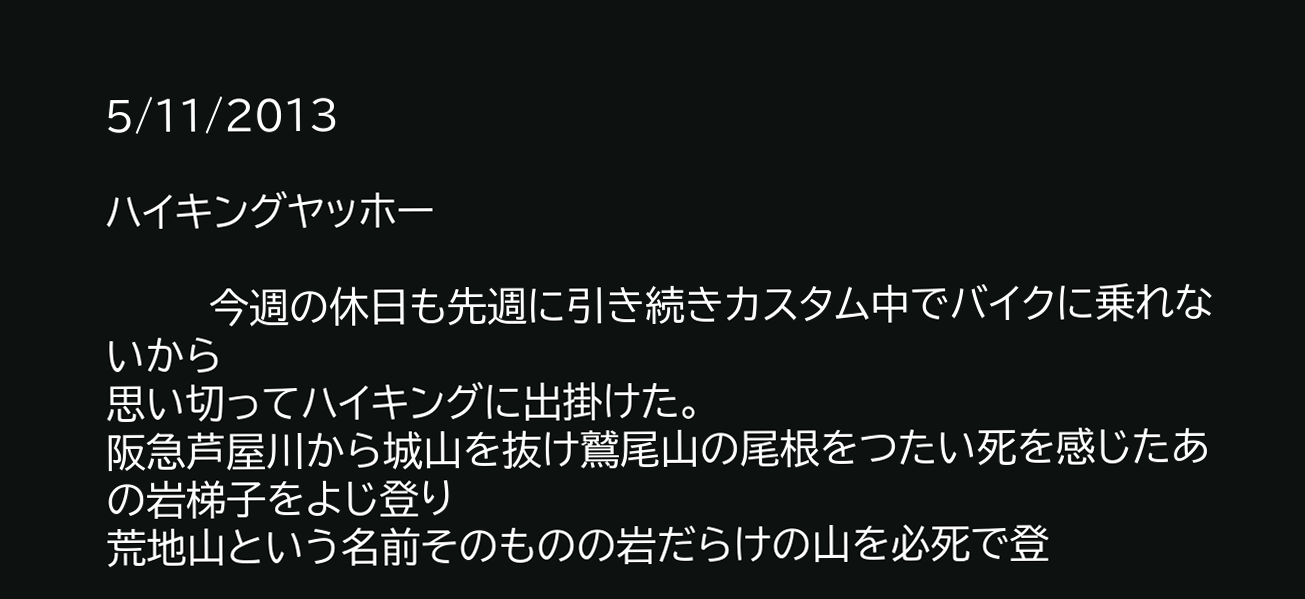5/11/2013

ハイキングヤッホー

        今週の休日も先週に引き続きカスタム中でバイクに乗れないから
思い切ってハイキングに出掛けた。
阪急芦屋川から城山を抜け鷲尾山の尾根をつたい死を感じたあの岩梯子をよじ登り
荒地山という名前そのものの岩だらけの山を必死で登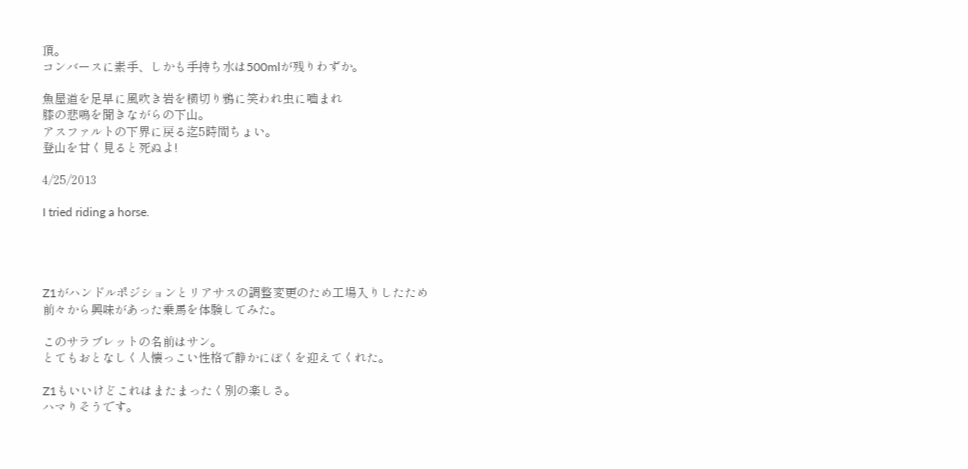頂。
コンバースに素手、しかも手持ち水は500mlが残りわずか。

魚屋道を足早に風吹き岩を横切り鴉に笑われ虫に嚙まれ
膝の悲鳴を聞きながらの下山。
アスファルトの下界に戻る迄5時間ちょい。
登山を甘く見ると死ぬよ!

4/25/2013

I tried riding a horse.




Z1がハンドルポジションとリアサスの調整変更のため工場入りしたため
前々から興味があった乗馬を体験してみた。

このサラブレットの名前はサン。
とてもおとなしく人懐っこい性格で静かにぼくを迎えてくれた。

Z1もいいけどこれはまたまったく別の楽しさ。
ハマりそうです。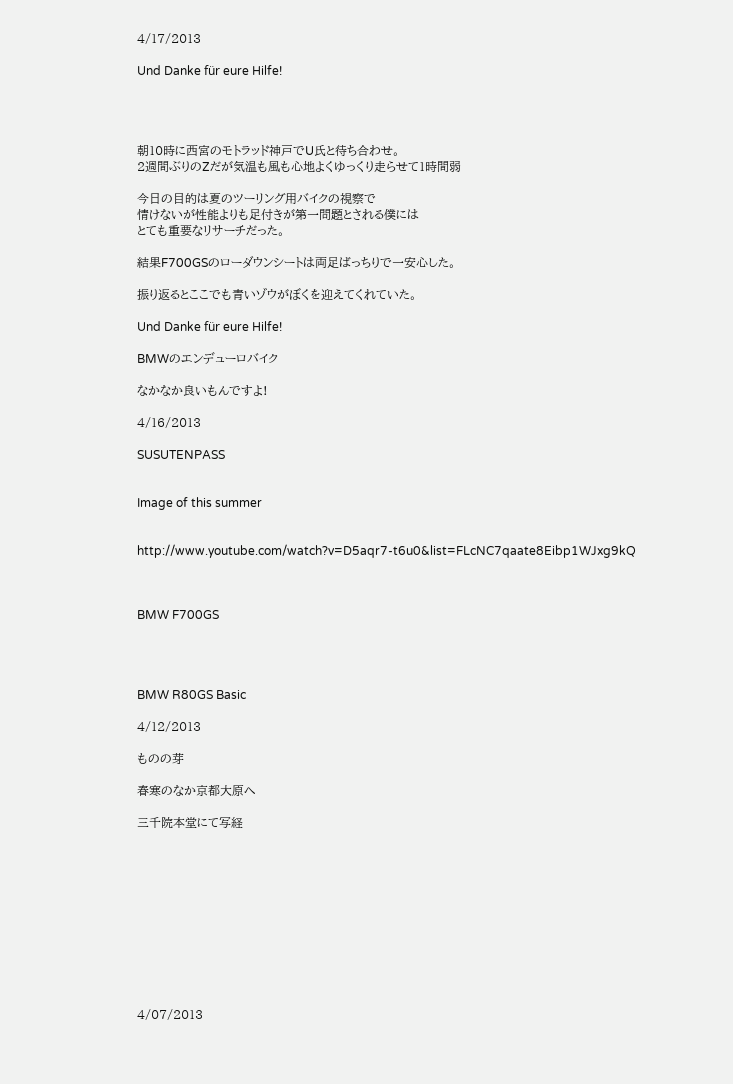4/17/2013

Und Danke für eure Hilfe!




朝10時に西宮のモトラッド神戸でU氏と待ち合わせ。
2週間ぶりのZだが気温も風も心地よくゆっくり走らせて1時間弱

今日の目的は夏のツーリング用バイクの視察で
情けないが性能よりも足付きが第一問題とされる僕には
とても重要なリサーチだった。

結果F700GSのローダウンシートは両足ばっちりで一安心した。

振り返るとここでも青いゾウがぼくを迎えてくれていた。

Und Danke für eure Hilfe!

BMWのエンデューロバイク

なかなか良いもんですよ!

4/16/2013

SUSUTENPASS


Image of this summer


http://www.youtube.com/watch?v=D5aqr7-t6u0&list=FLcNC7qaate8Eibp1WJxg9kQ



BMW F700GS




BMW R80GS Basic

4/12/2013

ものの芽

春寒のなか京都大原へ

三千院本堂にて写経











4/07/2013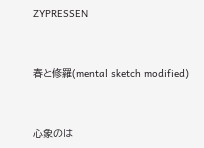ZYPRESSEN


春と修羅(mental sketch modified)


心象のは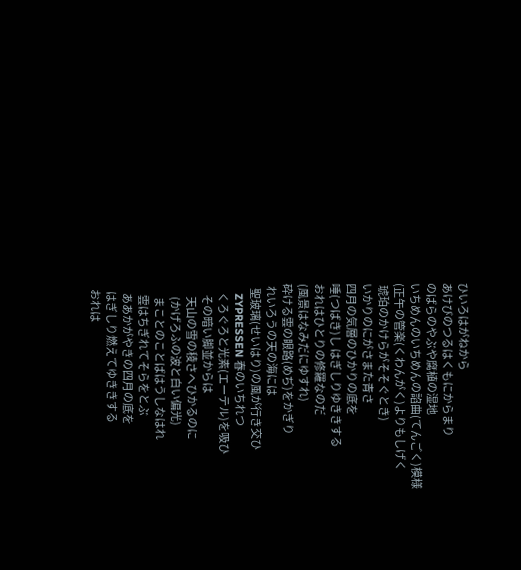ひいろはがねから
あけびのつるはくもにからまり
のばらのやぶや腐植の湿地
いちめんのいちめんの諂曲(てんごく)模様
(正午の管楽(くわんがく)よりもしげく
 琥珀のかけらがそそぐとき)
いかりのにがさまた青さ
四月の気層のひかりの底を
唾(つばき)し はぎしりゆききする
おれはひとりの修羅なのだ
(風景はなみだにゆすれ)
砕ける雲の眼路(めぢ)をかぎり
 れいろうの天の海には
  聖玻璃(せいはり)の風が行き交ひ
   ZYPRESSEN 春のいちれつ
    くろぐろと光素(エーテル)を吸ひ
     その暗い脚並からは
      天山の雪の稜さへひかるのに
      (かげろふの波と白い偏光)
      まことのことばはうしなはれ
     雲はちぎれてそらをとぶ
    ああかがやきの四月の底を
   はぎしり燃えてゆききする
  おれは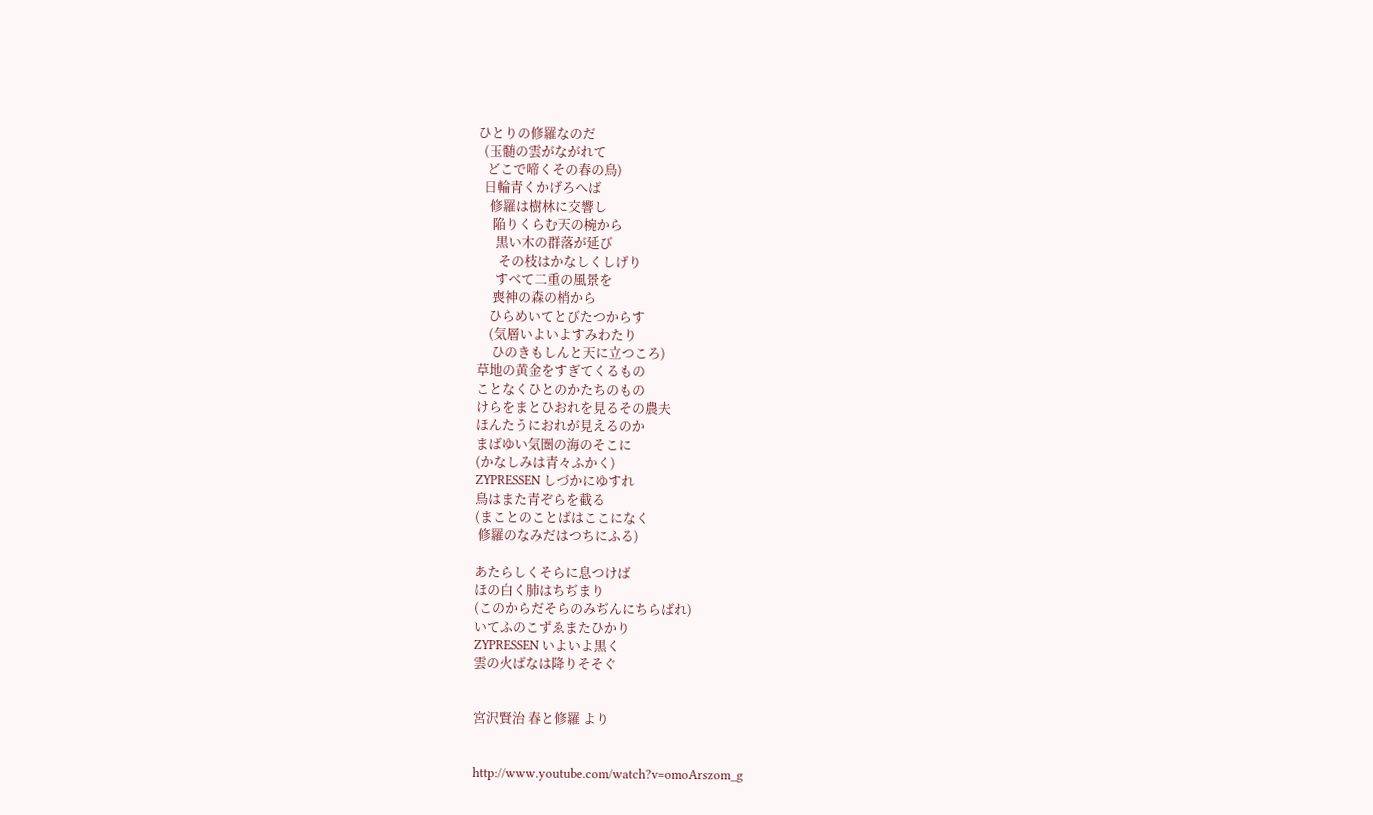ひとりの修羅なのだ
  (玉髄の雲がながれて
   どこで啼くその春の鳥)
  日輪青くかげろへば
    修羅は樹林に交響し
     陥りくらむ天の椀から
      黒い木の群落が延び
       その枝はかなしくしげり
      すべて二重の風景を
     喪神の森の梢から
    ひらめいてとびたつからす
    (気層いよいよすみわたり
     ひのきもしんと天に立つころ)
草地の黄金をすぎてくるもの
ことなくひとのかたちのもの
けらをまとひおれを見るその農夫
ほんたうにおれが見えるのか
まばゆい気圏の海のそこに
(かなしみは青々ふかく)
ZYPRESSEN しづかにゆすれ
鳥はまた青ぞらを截る
(まことのことばはここになく
 修羅のなみだはつちにふる)

あたらしくそらに息つけば
ほの白く肺はちぢまり
(このからだそらのみぢんにちらばれ)
いてふのこずゑまたひかり
ZYPRESSEN いよいよ黒く
雲の火ばなは降りそそぐ


宮沢賢治 春と修羅 より


http://www.youtube.com/watch?v=omoArszom_g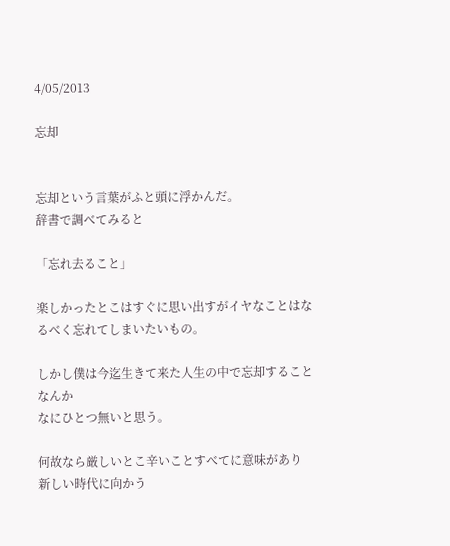4/05/2013

忘却


忘却という言葉がふと頭に浮かんだ。
辞書で調べてみると

「忘れ去ること」

楽しかったとこはすぐに思い出すがイヤなことはなるべく忘れてしまいたいもの。

しかし僕は今迄生きて来た人生の中で忘却することなんか
なにひとつ無いと思う。

何故なら厳しいとこ辛いことすべてに意味があり
新しい時代に向かう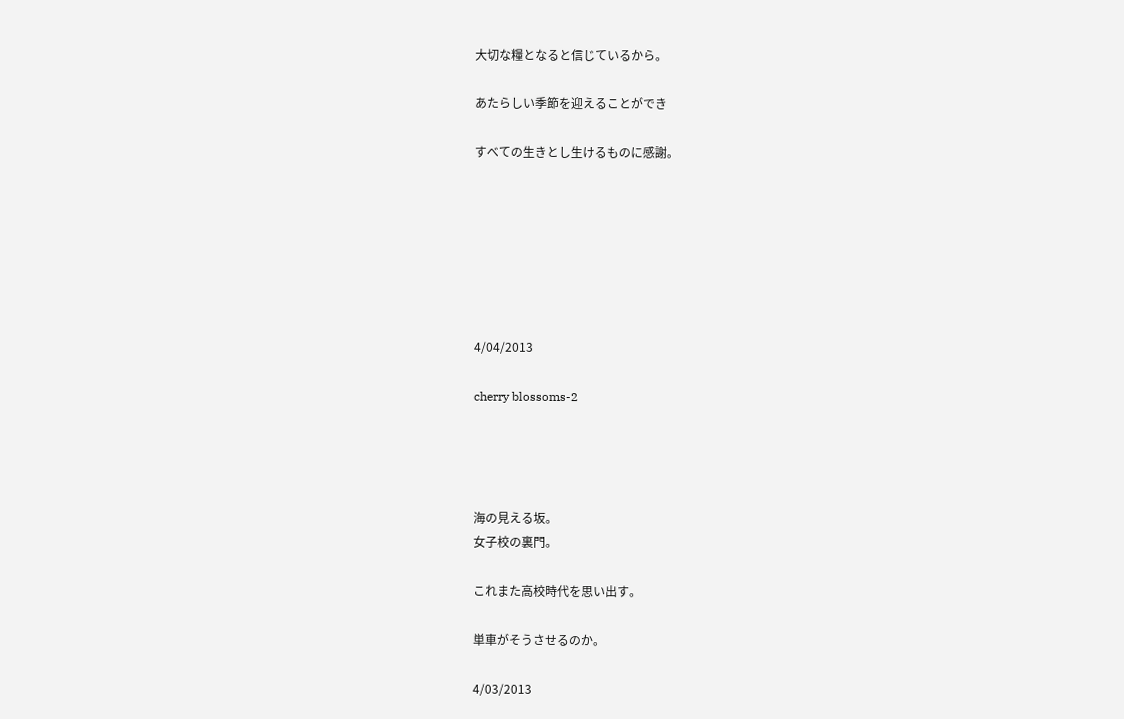大切な糧となると信じているから。

あたらしい季節を迎えることができ

すべての生きとし生けるものに感謝。







4/04/2013

cherry blossoms-2




海の見える坂。
女子校の裏門。

これまた高校時代を思い出す。

単車がそうさせるのか。

4/03/2013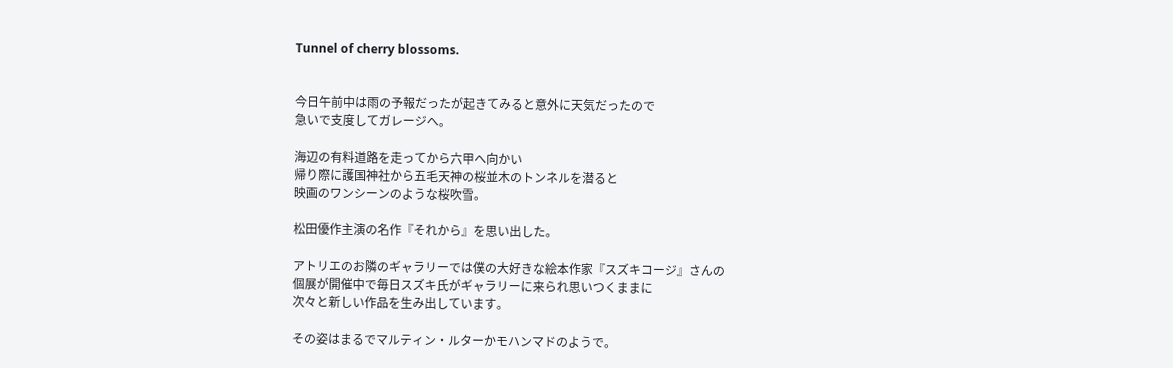Tunnel of cherry blossoms.


今日午前中は雨の予報だったが起きてみると意外に天気だったので
急いで支度してガレージへ。

海辺の有料道路を走ってから六甲へ向かい
帰り際に護国神社から五毛天神の桜並木のトンネルを潜ると
映画のワンシーンのような桜吹雪。

松田優作主演の名作『それから』を思い出した。

アトリエのお隣のギャラリーでは僕の大好きな絵本作家『スズキコージ』さんの
個展が開催中で毎日スズキ氏がギャラリーに来られ思いつくままに
次々と新しい作品を生み出しています。

その姿はまるでマルティン・ルターかモハンマドのようで。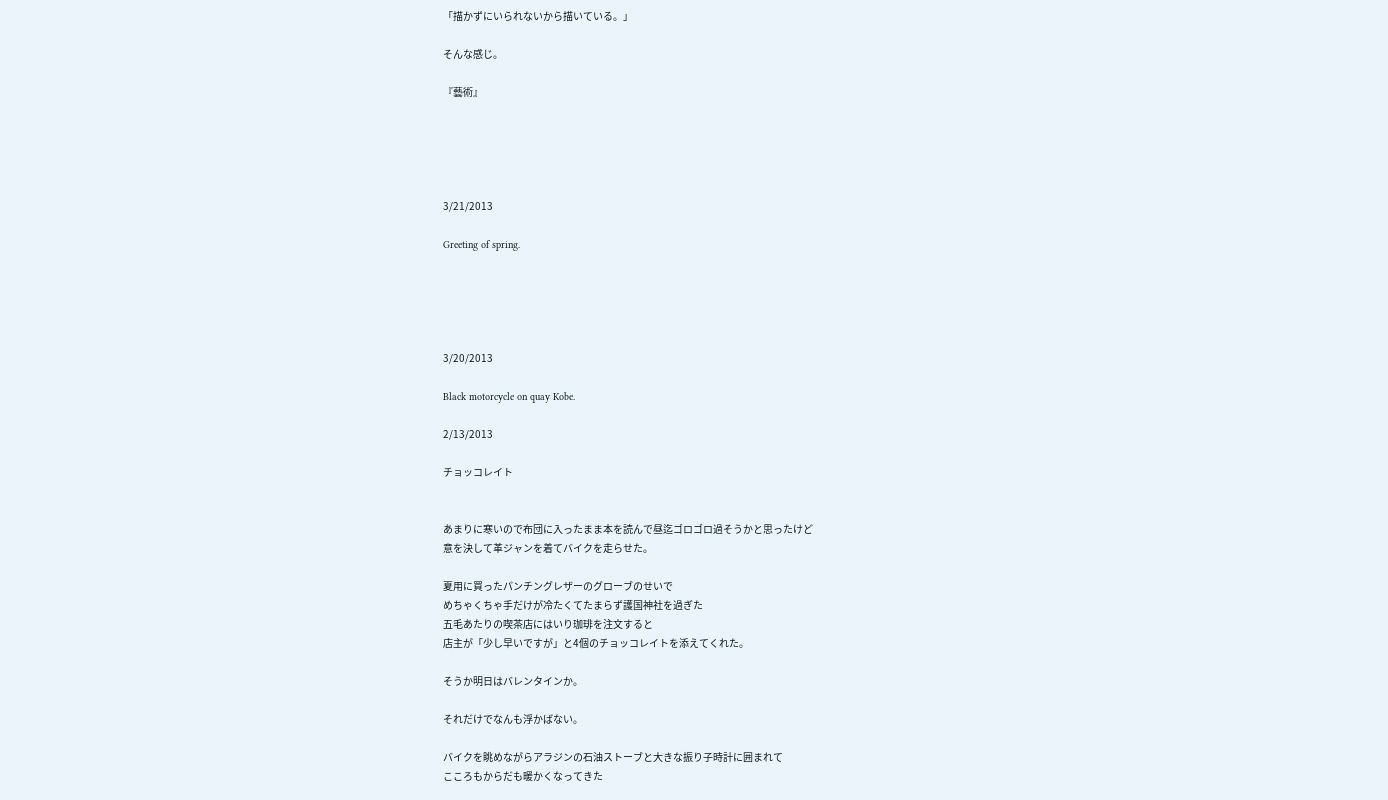「描かずにいられないから描いている。」

そんな感じ。

『藝術』





3/21/2013

Greeting of spring.





3/20/2013

Black motorcycle on quay Kobe.

2/13/2013

チョッコレイト


あまりに寒いので布団に入ったまま本を読んで昼迄ゴロゴロ過そうかと思ったけど
意を決して革ジャンを着てバイクを走らせた。

夏用に買ったパンチングレザーのグローブのせいで
めちゃくちゃ手だけが冷たくてたまらず護国神社を過ぎた
五毛あたりの喫茶店にはいり珈琲を注文すると
店主が「少し早いですが」と4個のチョッコレイトを添えてくれた。

そうか明日はバレンタインか。

それだけでなんも浮かばない。

バイクを眺めながらアラジンの石油ストーブと大きな振り子時計に囲まれて
こころもからだも暖かくなってきた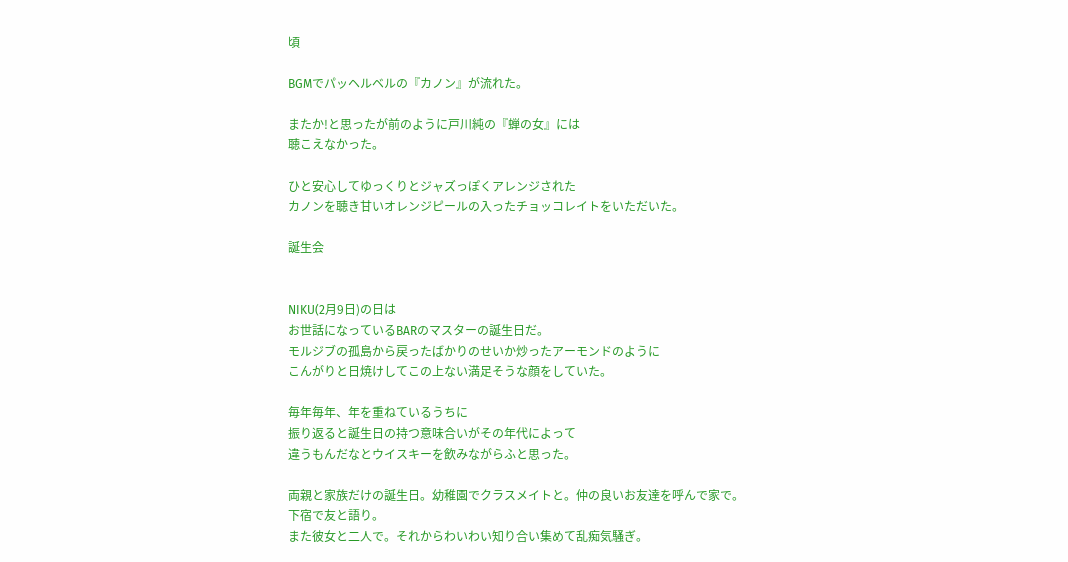頃

BGMでパッヘルベルの『カノン』が流れた。

またか!と思ったが前のように戸川純の『蝉の女』には
聴こえなかった。

ひと安心してゆっくりとジャズっぽくアレンジされた
カノンを聴き甘いオレンジピールの入ったチョッコレイトをいただいた。

誕生会


NIKU(2月9日)の日は
お世話になっているBARのマスターの誕生日だ。
モルジブの孤島から戻ったばかりのせいか炒ったアーモンドのように
こんがりと日焼けしてこの上ない満足そうな顔をしていた。

毎年毎年、年を重ねているうちに
振り返ると誕生日の持つ意味合いがその年代によって
違うもんだなとウイスキーを飲みながらふと思った。

両親と家族だけの誕生日。幼稚園でクラスメイトと。仲の良いお友達を呼んで家で。
下宿で友と語り。
また彼女と二人で。それからわいわい知り合い集めて乱痴気騒ぎ。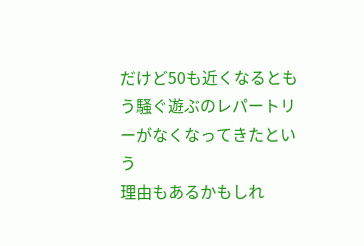だけど50も近くなるともう騒ぐ遊ぶのレパートリーがなくなってきたという
理由もあるかもしれ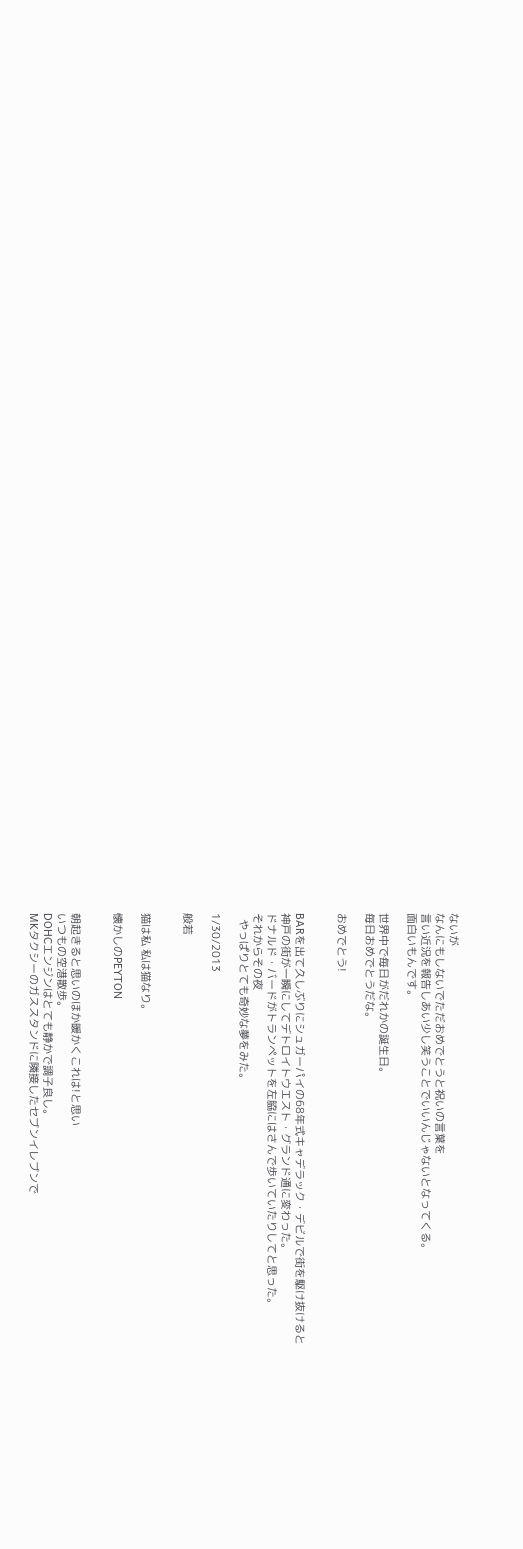ないが
なんにもしないでただおめでとうと祝いの言葉を
言い近況を報告しあい少し笑うことでいいんじゃないとなってくる。
面白いもんです。

世界中で毎日がだれかの誕生日。
毎日おめでとうだな。

おめでとう!


BARを出て久しぶりにシュガーパイの68年式キャデラック・デビルで街を駆け抜けると
神戸の街が一瞬にしてデトロイトウエスト・グランド通に変わった。
ドナルド・バードがトランペットを左脇にはさんで歩いていたりしてと思った。
それからその夜
  やっぱりとても奇妙な夢をみた。

1/30/2013

般若


猫は私 私は猫なり。

懐かしのPEYTON


朝起きると思いのほか暖かくこれは!と思い
いつもの空港散歩。
DOHCエンジンはとても静かで調子良し。
MKタクシーのガススタンドに隣接したセブンイレブンで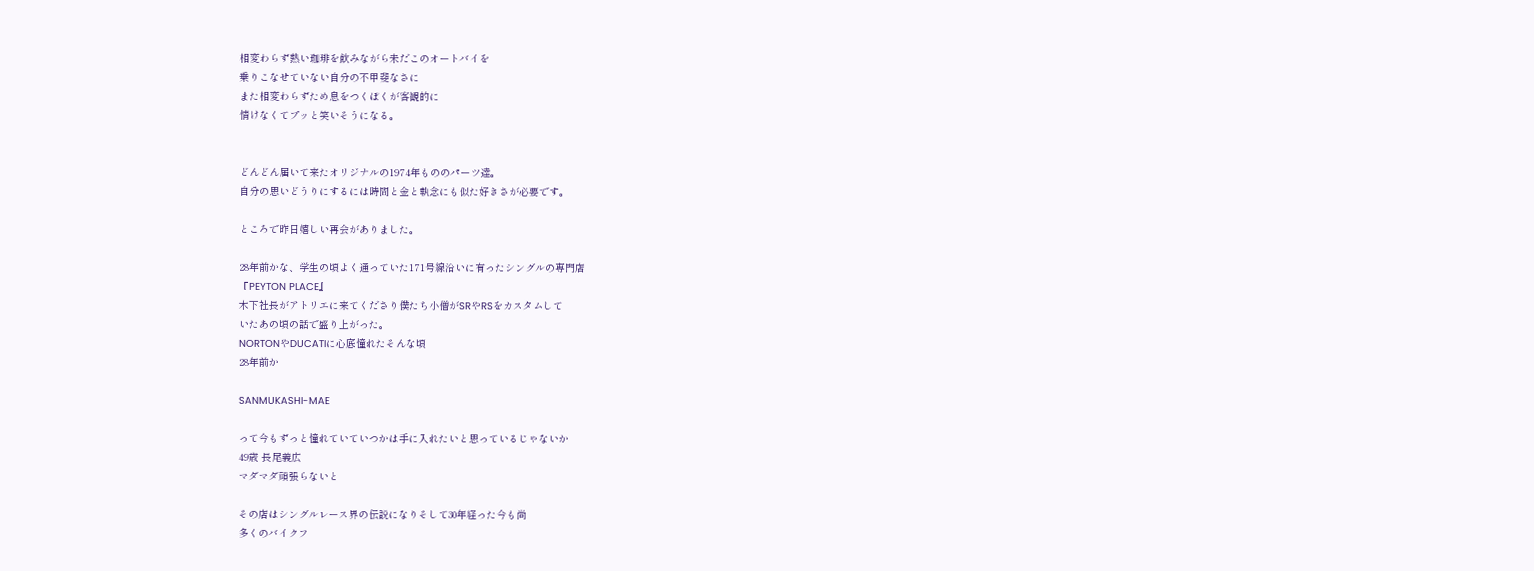相変わらず熱い珈琲を飲みながら未だこのオートバイを
乗りこなせていない自分の不甲斐なさに
また相変わらずため息をつくぼくが客観的に
情けなくてプッと笑いそうになる。


どんどん届いて来たオリジナルの1974年もののパーツ達。
自分の思いどうりにするには時間と金と執念にも似た好きさが必要です。

ところで昨日嬉しい再会がありました。

28年前かな、学生の頃よく通っていた171号線沿いに有ったシングルの専門店
『PEYTON PLACE』
木下社長がアトリエに来てくださり僕たち小僧がSRやRSをカスタムして
いたあの頃の話で盛り上がった。
NORTONやDUCATIに心底憧れたそんな頃
28年前か

SANMUKASHI-MAE

って今もずっと憧れていていつかは手に入れたいと思っているじゃないか
49歳 長尾義広
マダマダ頑張らないと

その店はシングルレース界の伝説になりそして30年経った今も尚
多くのバイクフ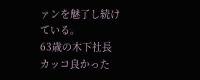ァンを魅了し続けている。
63歳の木下社長
カッコ良かった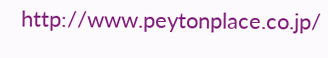http://www.peytonplace.co.jp/